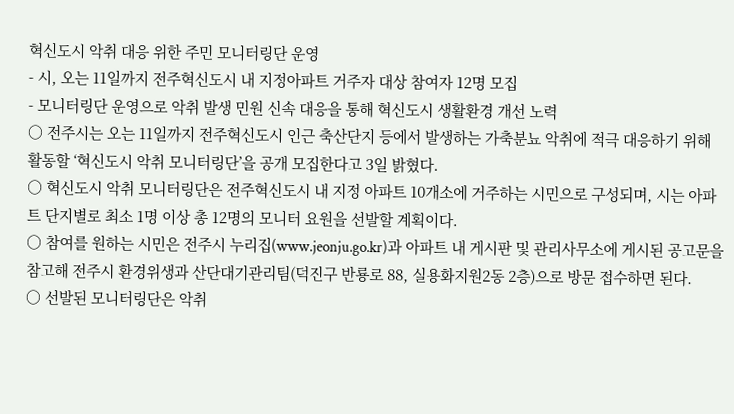혁신도시 악취 대응 위한 주민 모니터링단 운영
- 시, 오는 11일까지 전주혁신도시 내 지정아파트 거주자 대상 참여자 12명 모집
- 모니터링단 운영으로 악취 발생 민원 신속 대응을 통해 혁신도시 생활환경 개선 노력
○ 전주시는 오는 11일까지 전주혁신도시 인근 축산단지 등에서 발생하는 가축분뇨 악취에 적극 대응하기 위해 활동할 ‘혁신도시 악취 모니터링단’을 공개 모집한다고 3일 밝혔다.
○ 혁신도시 악취 모니터링단은 전주혁신도시 내 지정 아파트 10개소에 거주하는 시민으로 구성되며, 시는 아파트 단지별로 최소 1명 이상 총 12명의 모니터 요원을 선발할 계획이다.
○ 참여를 원하는 시민은 전주시 누리집(www.jeonju.go.kr)과 아파트 내 게시판 및 관리사무소에 게시된 공고문을 참고해 전주시 환경위생과 산단대기관리팀(덕진구 반룡로 88, 실용화지원2동 2층)으로 방문 접수하면 된다.
○ 선발된 모니터링단은 악취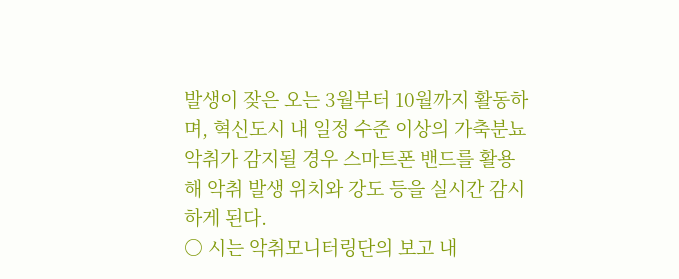발생이 잦은 오는 3월부터 10월까지 활동하며, 혁신도시 내 일정 수준 이상의 가축분뇨 악취가 감지될 경우 스마트폰 밴드를 활용해 악취 발생 위치와 강도 등을 실시간 감시하게 된다.
○ 시는 악취모니터링단의 보고 내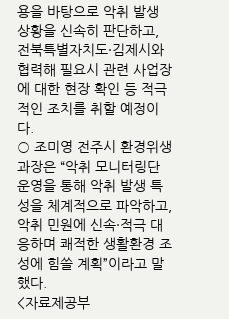용을 바탕으로 악취 발생 상황을 신속히 판단하고, 전북특별자치도·김제시와 협력해 필요시 관련 사업장에 대한 현장 확인 등 적극적인 조치를 취할 예정이다.
○ 조미영 전주시 환경위생과장은 “악취 모니터링단 운영을 통해 악취 발생 특성을 체계적으로 파악하고, 악취 민원에 신속·적극 대응하며 쾌적한 생활환경 조성에 힘쓸 계획”이라고 말했다.
<자료제공부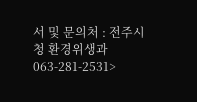서 및 문의처 : 전주시청 환경위생과 063-281-2531>